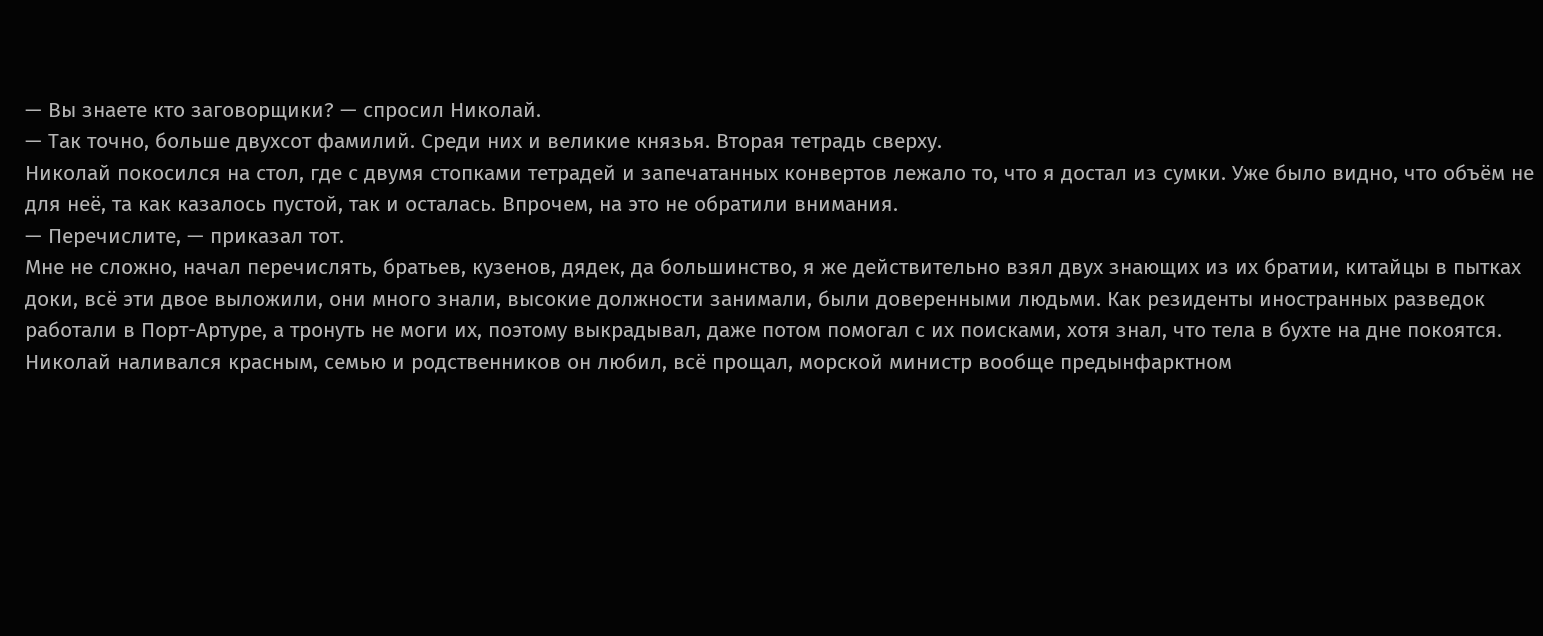— Вы знаете кто заговорщики? — спросил Николай.
— Так точно, больше двухсот фамилий. Среди них и великие князья. Вторая тетрадь сверху.
Николай покосился на стол, где с двумя стопками тетрадей и запечатанных конвертов лежало то, что я достал из сумки. Уже было видно, что объём не для неё, та как казалось пустой, так и осталась. Впрочем, на это не обратили внимания.
— Перечислите, — приказал тот.
Мне не сложно, начал перечислять, братьев, кузенов, дядек, да большинство, я же действительно взял двух знающих из их братии, китайцы в пытках доки, всё эти двое выложили, они много знали, высокие должности занимали, были доверенными людьми. Как резиденты иностранных разведок работали в Порт-Артуре, а тронуть не моги их, поэтому выкрадывал, даже потом помогал с их поисками, хотя знал, что тела в бухте на дне покоятся. Николай наливался красным, семью и родственников он любил, всё прощал, морской министр вообще предынфарктном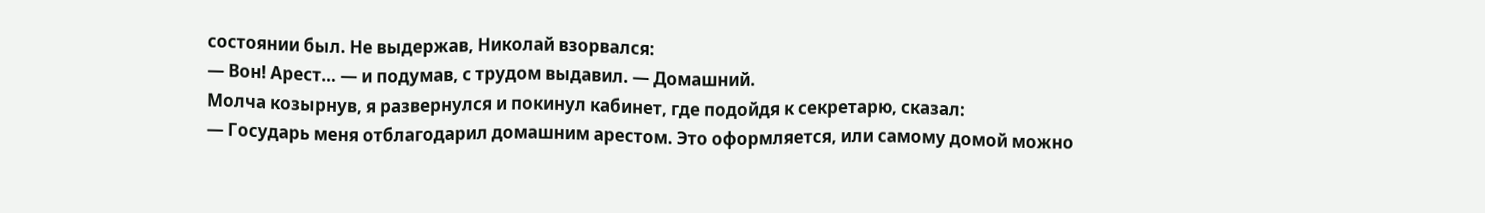состоянии был. Не выдержав, Николай взорвался:
— Вон! Арест… — и подумав, с трудом выдавил. — Домашний.
Молча козырнув, я развернулся и покинул кабинет, где подойдя к секретарю, сказал:
— Государь меня отблагодарил домашним арестом. Это оформляется, или самому домой можно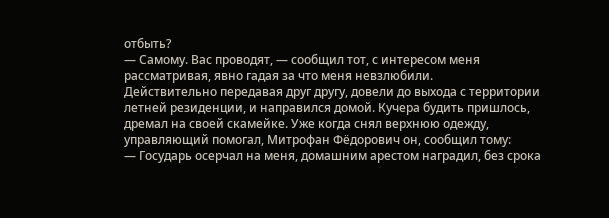отбыть?
— Самому. Вас проводят, — сообщил тот, с интересом меня рассматривая, явно гадая за что меня невзлюбили.
Действительно передавая друг другу, довели до выхода с территории летней резиденции, и направился домой. Кучера будить пришлось, дремал на своей скамейке. Уже когда снял верхнюю одежду, управляющий помогал, Митрофан Фёдорович он, сообщил тому:
— Государь осерчал на меня, домашним арестом наградил, без срока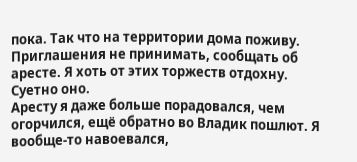пока. Так что на территории дома поживу. Приглашения не принимать, сообщать об аресте. Я хоть от этих торжеств отдохну. Суетно оно.
Аресту я даже больше порадовался, чем огорчился, ещё обратно во Владик пошлют. Я вообще-то навоевался,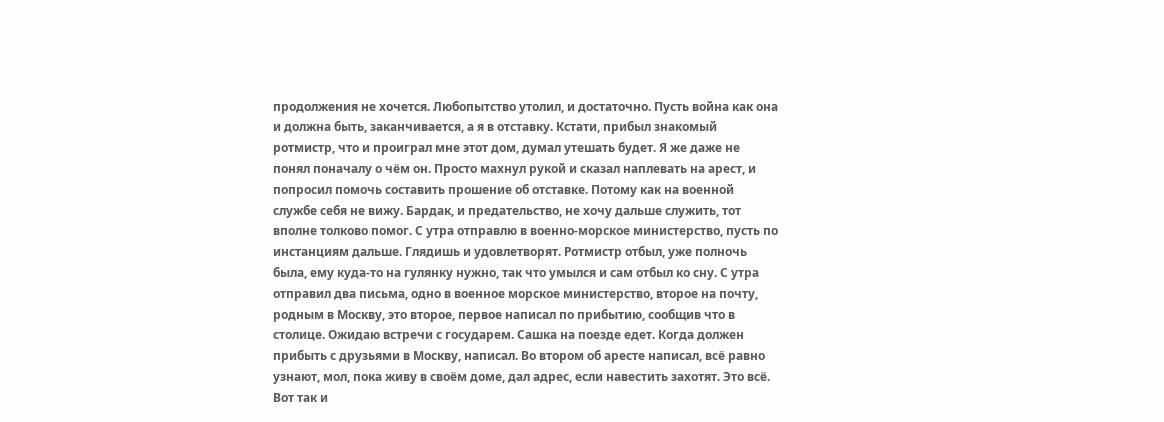продолжения не хочется. Любопытство утолил, и достаточно. Пусть война как она и должна быть, заканчивается, а я в отставку. Кстати, прибыл знакомый ротмистр, что и проиграл мне этот дом, думал утешать будет. Я же даже не понял поначалу о чём он. Просто махнул рукой и сказал наплевать на арест, и попросил помочь составить прошение об отставке. Потому как на военной службе себя не вижу. Бардак, и предательство, не хочу дальше служить, тот вполне толково помог. С утра отправлю в военно-морское министерство, пусть по инстанциям дальше. Глядишь и удовлетворят. Ротмистр отбыл, уже полночь была, ему куда-то на гулянку нужно, так что умылся и сам отбыл ко сну. С утра отправил два письма, одно в военное морское министерство, второе на почту, родным в Москву, это второе, первое написал по прибытию, сообщив что в столице. Ожидаю встречи с государем. Сашка на поезде едет. Когда должен прибыть с друзьями в Москву, написал. Во втором об аресте написал, всё равно узнают, мол, пока живу в своём доме, дал адрес, если навестить захотят. Это всё. Вот так и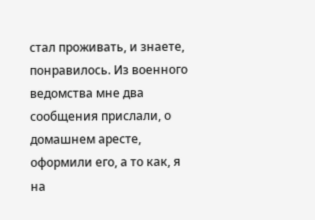стал проживать, и знаете, понравилось. Из военного ведомства мне два сообщения прислали, о домашнем аресте, оформили его, а то как, я на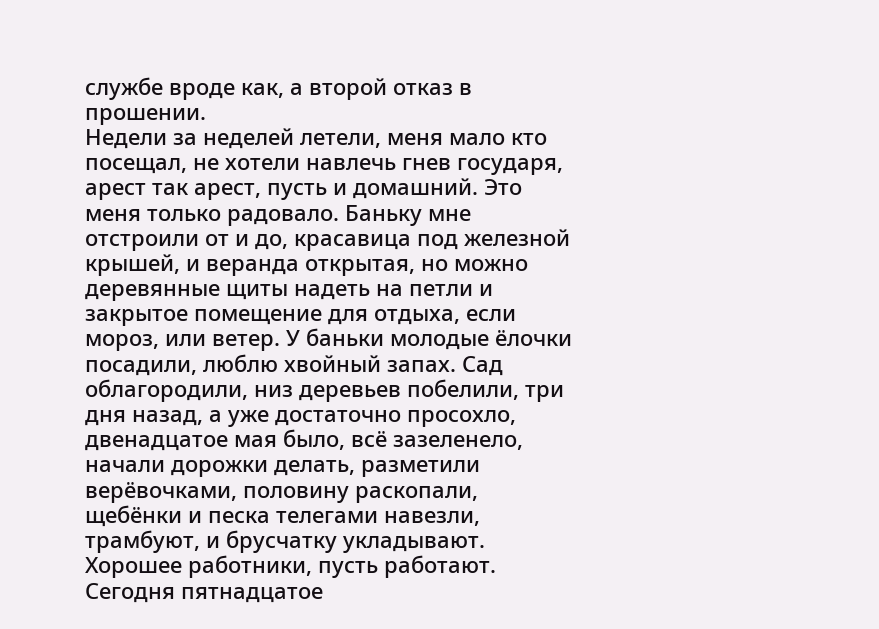службе вроде как, а второй отказ в прошении.
Недели за неделей летели, меня мало кто посещал, не хотели навлечь гнев государя, арест так арест, пусть и домашний. Это меня только радовало. Баньку мне отстроили от и до, красавица под железной крышей, и веранда открытая, но можно деревянные щиты надеть на петли и закрытое помещение для отдыха, если мороз, или ветер. У баньки молодые ёлочки посадили, люблю хвойный запах. Сад облагородили, низ деревьев побелили, три дня назад, а уже достаточно просохло, двенадцатое мая было, всё зазеленело, начали дорожки делать, разметили верёвочками, половину раскопали, щебёнки и песка телегами навезли, трамбуют, и брусчатку укладывают. Хорошее работники, пусть работают. Сегодня пятнадцатое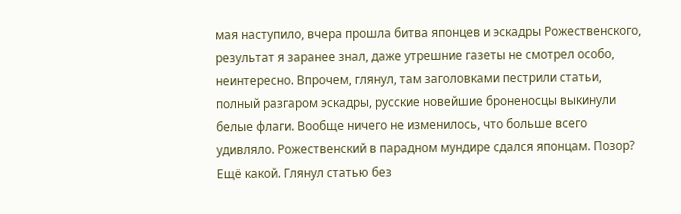мая наступило, вчера прошла битва японцев и эскадры Рожественского, результат я заранее знал, даже утрешние газеты не смотрел особо, неинтересно. Впрочем, глянул, там заголовками пестрили статьи, полный разгаром эскадры, русские новейшие броненосцы выкинули белые флаги. Вообще ничего не изменилось, что больше всего удивляло. Рожественский в парадном мундире сдался японцам. Позор? Ещё какой. Глянул статью без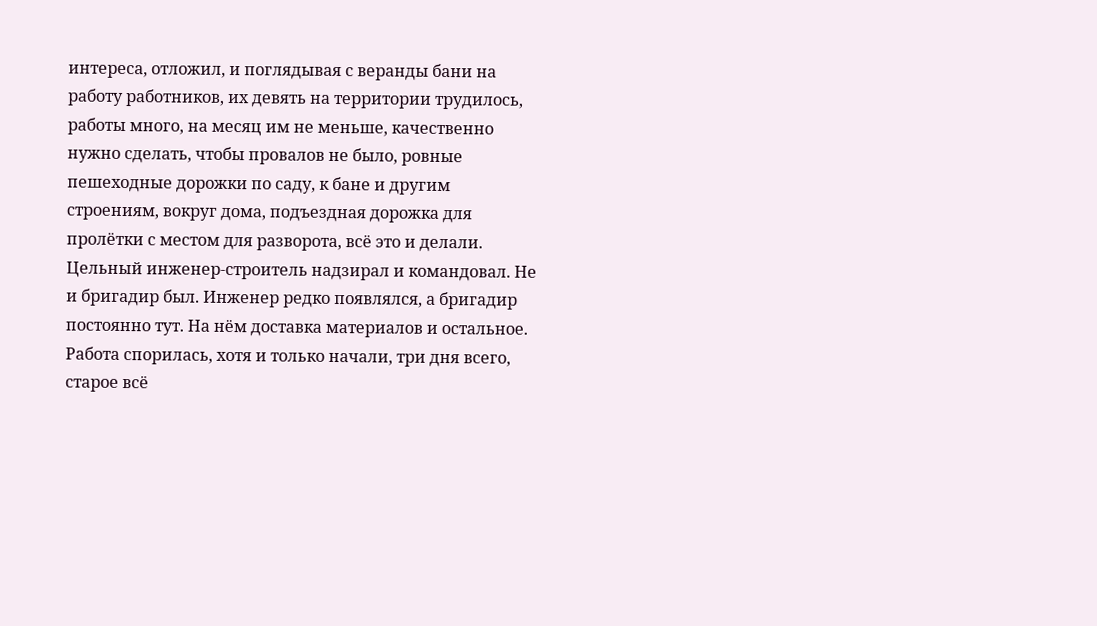интереса, отложил, и поглядывая с веранды бани на работу работников, их девять на территории трудилось, работы много, на месяц им не меньше, качественно нужно сделать, чтобы провалов не было, ровные пешеходные дорожки по саду, к бане и другим строениям, вокруг дома, подъездная дорожка для пролётки с местом для разворота, всё это и делали. Цельный инженер-строитель надзирал и командовал. Не и бригадир был. Инженер редко появлялся, а бригадир постоянно тут. На нём доставка материалов и остальное. Работа спорилась, хотя и только начали, три дня всего, старое всё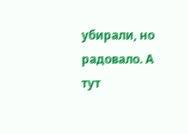убирали, но радовало. А тут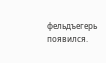фельдъегерь появился.